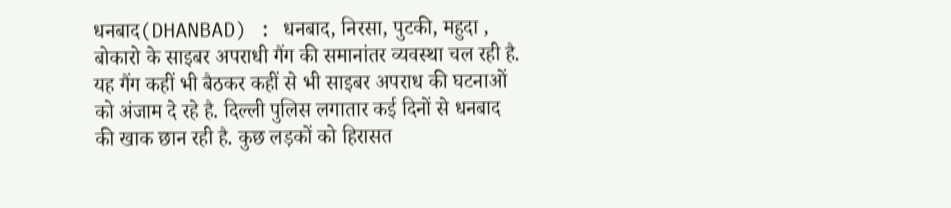धनबाद(DHANBAD) : धनबाद, निरसा, पुटकी, महुदा , बोकारो के साइबर अपराधी गैंग की समानांतर व्यवस्था चल रही है. यह गैंग कहीं भी बैठकर कहीं से भी साइबर अपराध की घटनाओं को अंजाम दे रहे है. दिल्ली पुलिस लगातार कई दिनों से धनबाद की खाक छान रही है. कुछ लड़कों को हिरासत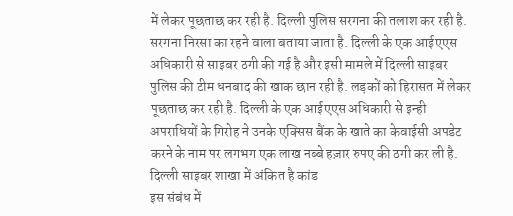में लेकर पूछताछ कर रही है. दिल्ली पुलिस सरगना की तलाश कर रही है. सरगना निरसा का रहने वाला बताया जाता है. दिल्ली के एक आईएएस अधिकारी से साइबर ठगी की गई है और इसी मामले में दिल्ली साइबर पुलिस की टीम धनबाद की खाक छान रही है. लड़कों को हिरासत में लेकर पूछताछ कर रही है. दिल्ली के एक आईएएस अधिकारी से इन्ही अपराधियों के गिरोह ने उनके एक्सिस बैंक के खाते का केवाईसी अपडेट करने के नाम पर लगभग एक लाख नब्बे हज़ार रुपए की ठगी कर ली है.
दिल्ली साइबर शाखा में अंकित है कांड
इस संबंध में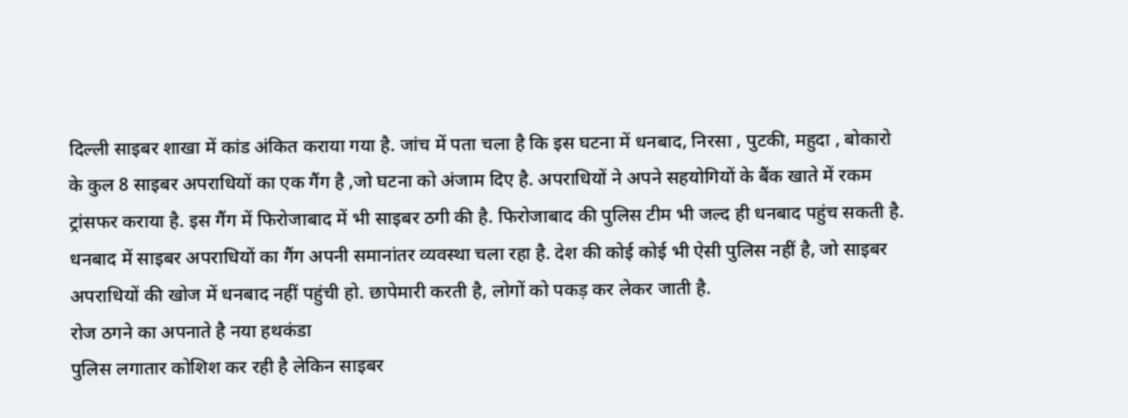दिल्ली साइबर शाखा में कांड अंकित कराया गया है. जांच में पता चला है कि इस घटना में धनबाद, निरसा , पुटकी, महुदा , बोकारो के कुल 8 साइबर अपराधियों का एक गैंग है ,जो घटना को अंजाम दिए है. अपराधियों ने अपने सहयोगियों के बैंक खाते में रकम ट्रांसफर कराया है. इस गैंग में फिरोजाबाद में भी साइबर ठगी की है. फिरोजाबाद की पुलिस टीम भी जल्द ही धनबाद पहुंच सकती है. धनबाद में साइबर अपराधियों का गैंग अपनी समानांतर व्यवस्था चला रहा है. देश की कोई कोई भी ऐसी पुलिस नहीं है, जो साइबर अपराधियों की खोज में धनबाद नहीं पहुंची हो. छापेमारी करती है, लोगों को पकड़ कर लेकर जाती है.
रोज ठगने का अपनाते है नया हथकंडा
पुलिस लगातार कोशिश कर रही है लेकिन साइबर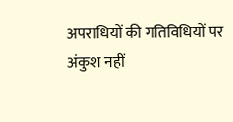अपराधियों की गतिविधियों पर अंकुश नहीं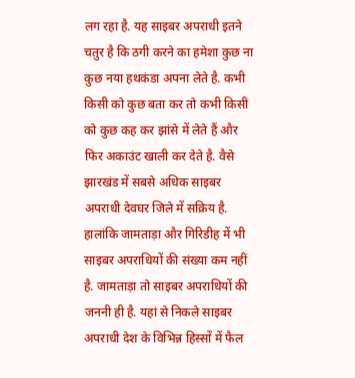लग रहा है. यह साइबर अपराधी इतने चतुर है कि ठगी करने का हमेशा कुछ ना कुछ नया हथकंडा अपना लेते है. कभी किसी को कुछ बता कर तो कभी किसी को कुछ कह कर झांसे में लेते हैं और फिर अकाउंट खाली कर देते है. वैसे झारखंड में सबसे अधिक साइबर अपराधी देवघर जिले में सक्रिय है. हालांकि जामताड़ा और गिरिडीह में भी साइबर अपराधियों की संख्या कम नहीं है. जामताड़ा तो साइबर अपराधियों की जननी ही है. यहां से निकले साइबर अपराधी देश के विभिन्न हिस्सों में फैल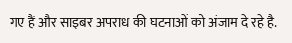गए हैं और साइबर अपराध की घटनाओं को अंजाम दे रहे है.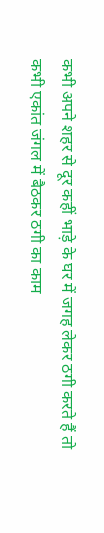कभी अपने शहर से दूर कहीं भाड़े के घर में जगह लेकर ठगी करते हैं तो कभी एकांत जंगल में बैठकर ठगी का काम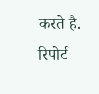करते है.
रिपोर्ट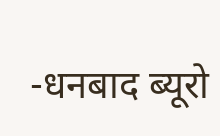-धनबाद ब्यूरो